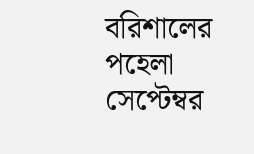বরিশালের পহেলা সেপ্টেম্বর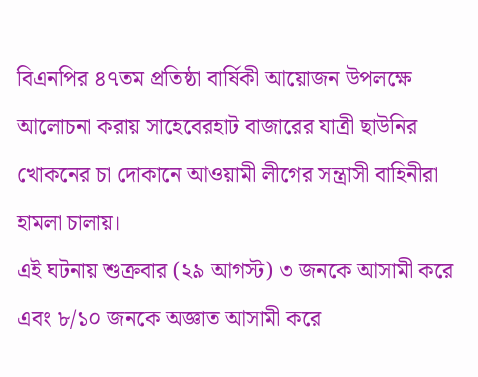বিএনপির ৪৭তম প্রতিষ্ঠা বার্ষিকী আয়োজন উপলক্ষে আলোচনা করায় সাহেবেরহাট বাজারের যাত্রী ছাউনির খোকনের চা দোকানে আওয়ামী লীগের সন্ত্রাসী বাহিনীরা হামলা চালায়।
এই ঘটনায় শুক্রবার (২৯ আগস্ট) ৩ জনকে আসামী করে এবং ৮/১০ জনকে অজ্ঞাত আসামী করে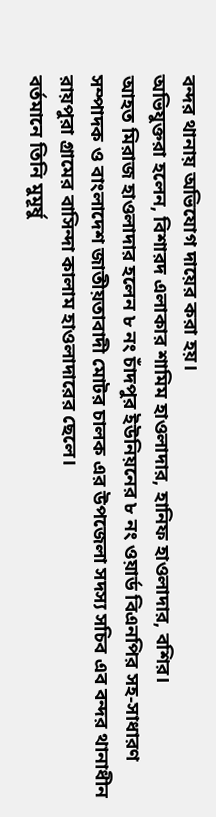বন্দর থানায় অভিযোগ দায়ের করা হয়।
অভিযুক্তরা হলেন, বিশারদ এলাকার শামিম হাওলাদার, হানিফ হাওলাদার, বশির।
আহত মিরাজ হাওলাদার হলেন ৮ নং চাঁদপুর ইউনিয়নের ৮ নং ওয়ার্ড বিএনপির সহ-সাধারণ সম্পাদক ও বাংলাদেশ জাতীয়তাবাদী মোটর চালক এর উপজেলা সদস্য সচিব এব বন্দর থানাধীন রায়পুরা গ্রামের বাসিন্দা কালাম হাওলাদারের ছেলে।
বর্তমানে তিনি মুমূর্ষু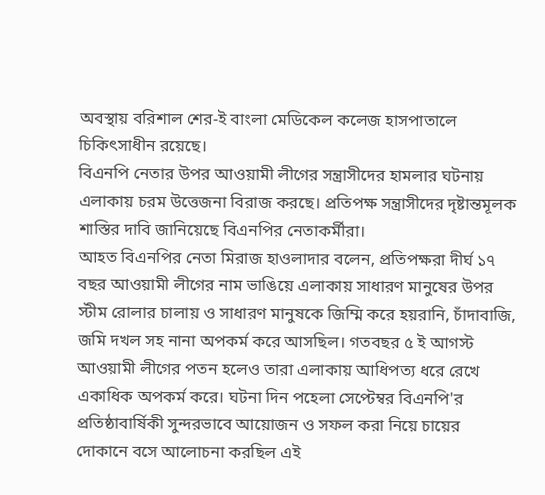অবস্থায় বরিশাল শের-ই বাংলা মেডিকেল কলেজ হাসপাতালে চিকিৎসাধীন রয়েছে।
বিএনপি নেতার উপর আওয়ামী লীগের সন্ত্রাসীদের হামলার ঘটনায় এলাকায় চরম উত্তেজনা বিরাজ করছে। প্রতিপক্ষ সন্ত্রাসীদের দৃষ্টান্তমূলক শাস্তির দাবি জানিয়েছে বিএনপির নেতাকর্মীরা।
আহত বিএনপির নেতা মিরাজ হাওলাদার বলেন, প্রতিপক্ষরা দীর্ঘ ১৭ বছর আওয়ামী লীগের নাম ভাঙিয়ে এলাকায় সাধারণ মানুষের উপর স্টীম রোলার চালায় ও সাধারণ মানুষকে জিম্মি করে হয়রানি, চাঁদাবাজি, জমি দখল সহ নানা অপকর্ম করে আসছিল। গতবছর ৫ ই আগস্ট আওয়ামী লীগের পতন হলেও তারা এলাকায় আধিপত্য ধরে রেখে একাধিক অপকর্ম করে। ঘটনা দিন পহেলা সেপ্টেম্বর বিএনপি'র প্রতিষ্ঠাবার্ষিকী সুন্দরভাবে আয়োজন ও সফল করা নিয়ে চায়ের দোকানে বসে আলোচনা করছিল এই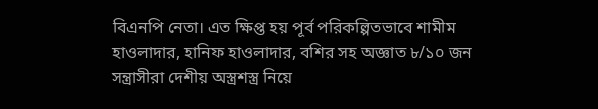বিএনপি নেতা। এত ক্ষিপ্ত হয় পূর্ব পরিকল্পিতভাবে শামীম হাওলাদার, হানিফ হাওলাদার, বশির সহ অজ্ঞাত ৮/১০ জন সন্ত্রাসীরা দেশীয় অস্ত্রশস্ত্র নিয়ে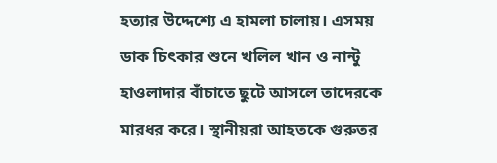হত্যার উদ্দেশ্যে এ হামলা চালায়। এসময় ডাক চিৎকার শুনে খলিল খান ও নান্টু হাওলাদার বাঁচাতে ছুটে আসলে তাদেরকে মারধর করে। স্থানীয়রা আহতকে গুরুতর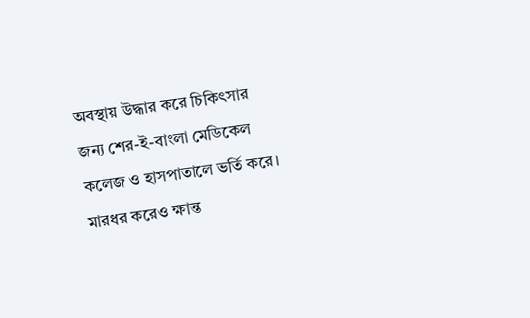অবস্থায় উদ্ধার করে চিকিৎসার জন্য শের-ই-বাংলা মেডিকেল কলেজ ও হাসপাতালে ভর্তি করে। মারধর করেও ক্ষান্ত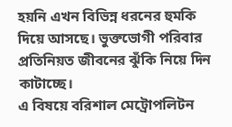হয়নি এখন বিভিন্ন ধরনের হুমকি দিয়ে আসছে। ভুক্তভোগী পরিবার প্রতিনিয়ত জীবনের ঝুঁকি নিয়ে দিন কাটাচ্ছে।
এ বিষয়ে বরিশাল মেট্রোপলিটন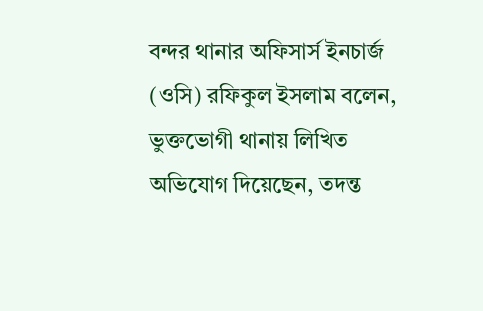বন্দর থানার অফিসার্স ইনচার্জ (ওসি) রফিকুল ইসলাম বলেন, ভুক্তভোগী থানায় লিখিত অভিযোগ দিয়েছেন, তদন্ত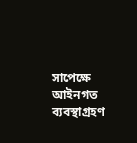সাপেক্ষে আইনগত ব্যবস্থাগ্রহণ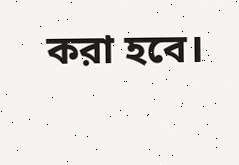করা হবে।